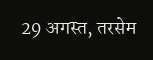29 अगस्त, तरसेम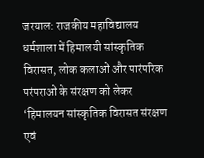जरयाल: राजकीय महाविद्यालय धर्मशाला में हिमालयी सांस्कृतिक विरासत, लोक कलाओं और पारंपरिक परंपराओं के संरक्षण को लेकर ‘हिमालयन सांस्कृतिक विरासत संरक्षण एवं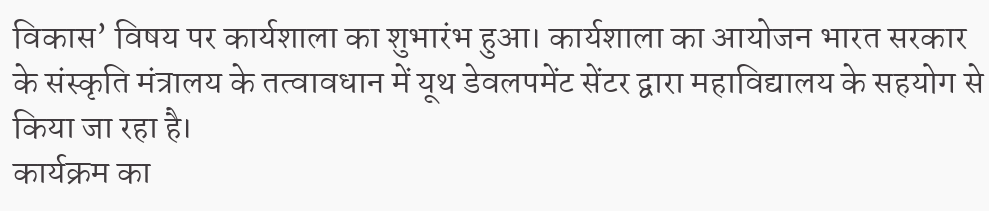विकास’ विषय पर कार्यशाला का शुभारंभ हुआ। कार्यशाला का आयोजन भारत सरकार के संस्कृति मंत्रालय के तत्वावधान में यूथ डेवलपमेंट सेंटर द्वारा महाविद्यालय के सहयोग से किया जा रहा है।
कार्यक्रम का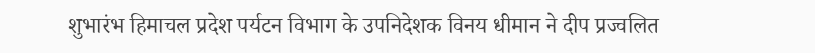शुभारंभ हिमाचल प्रदेश पर्यटन विभाग के उपनिदेशक विनय धीमान ने दीप प्रज्वलित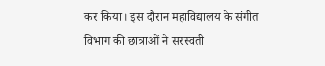कर किया। इस दौरान महाविद्यालय के संगीत विभाग की छात्राओं ने सरस्वती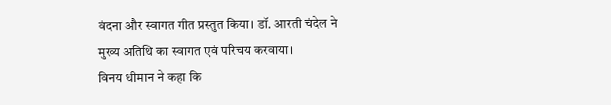वंदना और स्वागत गीत प्रस्तुत किया। डॉ. आरती चंदेल ने मुख्य अतिथि का स्वागत एवं परिचय करवाया।
विनय धीमान ने कहा कि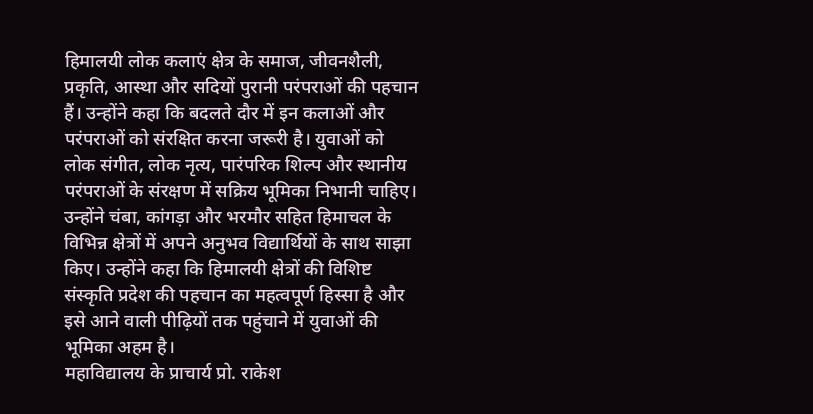हिमालयी लोक कलाएं क्षेत्र के समाज, जीवनशैली, प्रकृति, आस्था और सदियों पुरानी परंपराओं की पहचान हैं। उन्होंने कहा कि बदलते दौर में इन कलाओं और परंपराओं को संरक्षित करना जरूरी है। युवाओं को लोक संगीत, लोक नृत्य, पारंपरिक शिल्प और स्थानीय परंपराओं के संरक्षण में सक्रिय भूमिका निभानी चाहिए।
उन्होंने चंबा, कांगड़ा और भरमौर सहित हिमाचल के विभिन्न क्षेत्रों में अपने अनुभव विद्यार्थियों के साथ साझा किए। उन्होंने कहा कि हिमालयी क्षेत्रों की विशिष्ट संस्कृति प्रदेश की पहचान का महत्वपूर्ण हिस्सा है और इसे आने वाली पीढ़ियों तक पहुंचाने में युवाओं की भूमिका अहम है।
महाविद्यालय के प्राचार्य प्रो. राकेश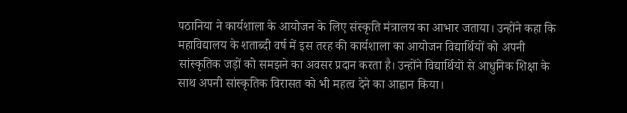पठानिया ने कार्यशाला के आयोजन के लिए संस्कृति मंत्रालय का आभार जताया। उन्होंने कहा कि महाविद्यालय के शताब्दी वर्ष में इस तरह की कार्यशाला का आयोजन विद्यार्थियों को अपनी सांस्कृतिक जड़ों को समझने का अवसर प्रदान करता है। उन्होंने विद्यार्थियों से आधुनिक शिक्षा के साथ अपनी सांस्कृतिक विरासत को भी महत्व देने का आह्वान किया।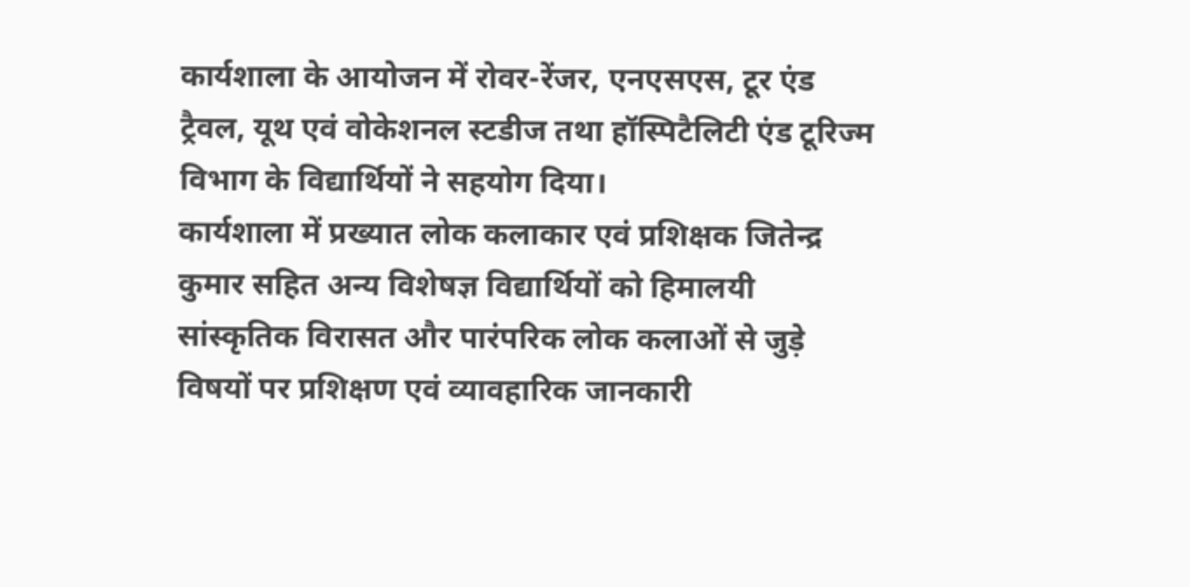कार्यशाला के आयोजन में रोवर-रेंजर, एनएसएस, टूर एंड ट्रैवल, यूथ एवं वोकेशनल स्टडीज तथा हॉस्पिटैलिटी एंड टूरिज्म विभाग के विद्यार्थियों ने सहयोग दिया।
कार्यशाला में प्रख्यात लोक कलाकार एवं प्रशिक्षक जितेन्द्र कुमार सहित अन्य विशेषज्ञ विद्यार्थियों को हिमालयी सांस्कृतिक विरासत और पारंपरिक लोक कलाओं से जुड़े विषयों पर प्रशिक्षण एवं व्यावहारिक जानकारी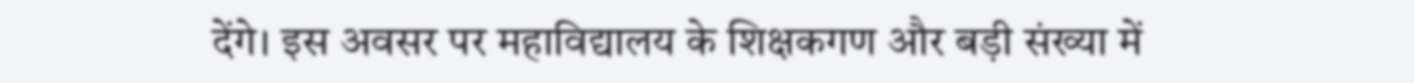देंगे। इस अवसर पर महाविद्यालय के शिक्षकगण और बड़ी संख्या में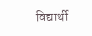विद्यार्थी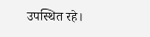उपस्थित रहे।